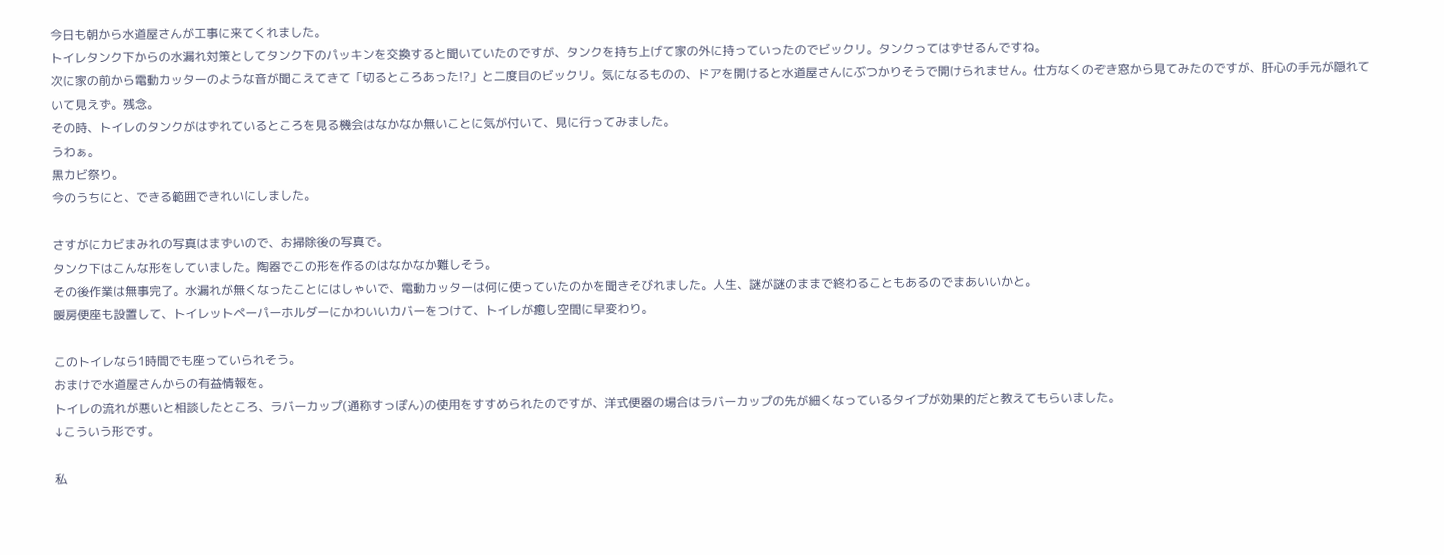今日も朝から水道屋さんが工事に来てくれました。
トイレタンク下からの水漏れ対策としてタンク下のパッキンを交換すると聞いていたのですが、タンクを持ち上げて家の外に持っていったのでビックリ。タンクってはずせるんですね。
次に家の前から電動カッターのような音が聞こえてきて「切るところあった!?」と二度目のビックリ。気になるものの、ドアを開けると水道屋さんにぶつかりそうで開けられません。仕方なくのぞき窓から見てみたのですが、肝心の手元が隠れていて見えず。残念。
その時、トイレのタンクがはずれているところを見る機会はなかなか無いことに気が付いて、見に行ってみました。
うわぁ。
黒カビ祭り。
今のうちにと、できる範囲できれいにしました。

さすがにカビまみれの写真はまずいので、お掃除後の写真で。
タンク下はこんな形をしていました。陶器でこの形を作るのはなかなか難しそう。
その後作業は無事完了。水漏れが無くなったことにはしゃいで、電動カッターは何に使っていたのかを聞きそびれました。人生、謎が謎のままで終わることもあるのでまあいいかと。
暖房便座も設置して、トイレットペーパーホルダーにかわいいカバーをつけて、トイレが癒し空間に早変わり。

このトイレなら1時間でも座っていられそう。
おまけで水道屋さんからの有益情報を。
トイレの流れが悪いと相談したところ、ラバーカップ(通称すっぽん)の使用をすすめられたのですが、洋式便器の場合はラバーカップの先が細くなっているタイプが効果的だと教えてもらいました。
↓こういう形です。

私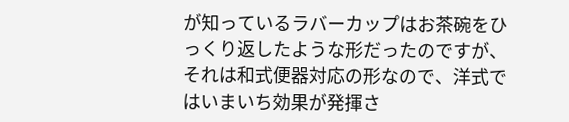が知っているラバーカップはお茶碗をひっくり返したような形だったのですが、それは和式便器対応の形なので、洋式ではいまいち効果が発揮さ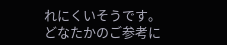れにくいそうです。
どなたかのご参考に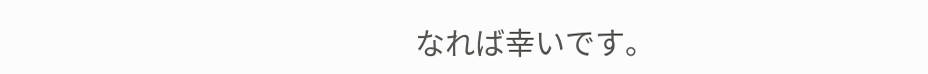なれば幸いです。